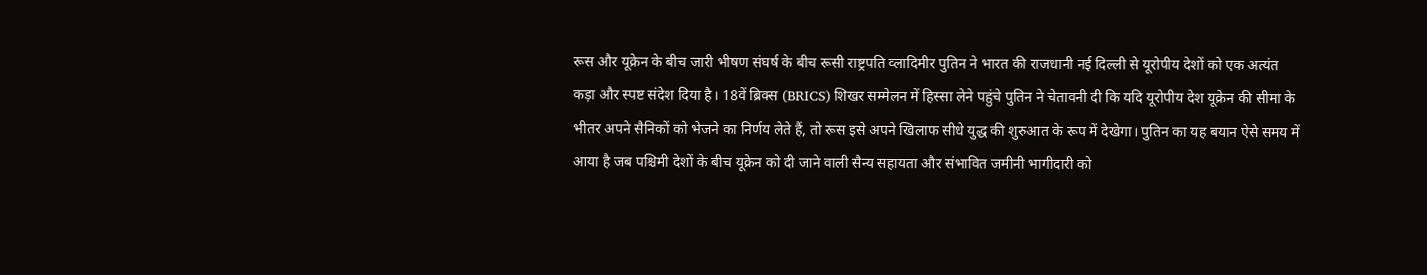रूस और यूक्रेन के बीच जारी भीषण संघर्ष के बीच रूसी राष्ट्रपति व्लादिमीर पुतिन ने भारत की राजधानी नई दिल्ली से यूरोपीय देशों को एक अत्यंत कड़ा और स्पष्ट संदेश दिया है। 18वें ब्रिक्स (BRICS) शिखर सम्मेलन में हिस्सा लेने पहुंचे पुतिन ने चेतावनी दी कि यदि यूरोपीय देश यूक्रेन की सीमा के भीतर अपने सैनिकों को भेजने का निर्णय लेते हैं, तो रूस इसे अपने खिलाफ सीधे युद्ध की शुरुआत के रूप में देखेगा। पुतिन का यह बयान ऐसे समय में आया है जब पश्चिमी देशों के बीच यूक्रेन को दी जाने वाली सैन्य सहायता और संभावित जमीनी भागीदारी को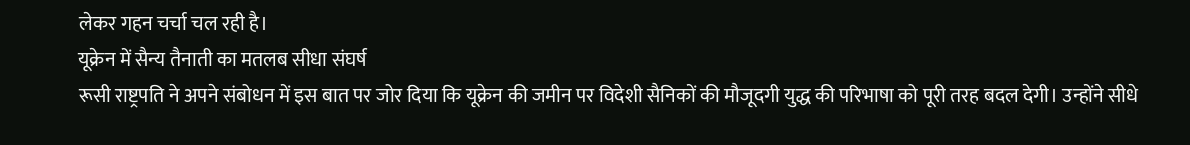लेकर गहन चर्चा चल रही है।
यूक्रेन में सैन्य तैनाती का मतलब सीधा संघर्ष
रूसी राष्ट्रपति ने अपने संबोधन में इस बात पर जोर दिया कि यूक्रेन की जमीन पर विदेशी सैनिकों की मौजूदगी युद्ध की परिभाषा को पूरी तरह बदल देगी। उन्होंने सीधे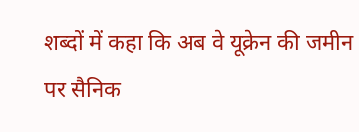शब्दों में कहा कि अब वे यूक्रेन की जमीन पर सैनिक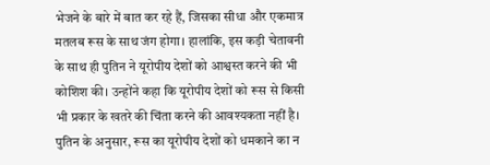भेजने के बारे में बात कर रहे हैं, जिसका सीधा और एकमात्र मतलब रूस के साथ जंग होगा। हालांकि, इस कड़ी चेतावनी के साथ ही पुतिन ने यूरोपीय देशों को आश्वस्त करने की भी कोशिश की। उन्होंने कहा कि यूरोपीय देशों को रूस से किसी भी प्रकार के खतरे की चिंता करने की आवश्यकता नहीं है। पुतिन के अनुसार, रूस का यूरोपीय देशों को धमकाने का न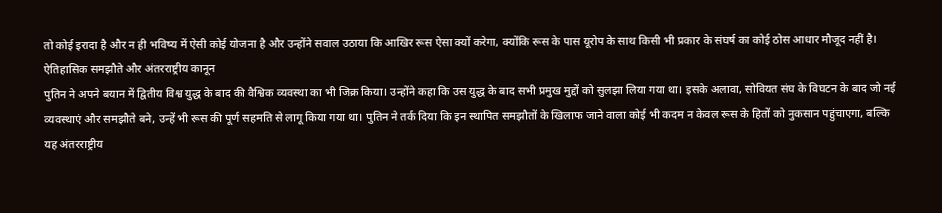तो कोई इरादा है और न ही भविष्य में ऐसी कोई योजना है और उन्होंने सवाल उठाया कि आखिर रूस ऐसा क्यों करेगा, क्योंकि रूस के पास यूरोप के साथ किसी भी प्रकार के संघर्ष का कोई ठोस आधार मौजूद नहीं है।
ऐतिहासिक समझौते और अंतरराष्ट्रीय कानून
पुतिन ने अपने बयान में द्वितीय विश्व युद्ध के बाद की वैश्विक व्यवस्था का भी जिक्र किया। उन्होंने कहा कि उस युद्ध के बाद सभी प्रमुख मुद्दों को सुलझा लिया गया था। इसके अलावा, सोवियत संघ के विघटन के बाद जो नई व्यवस्थाएं और समझौते बने, उन्हें भी रूस की पूर्ण सहमति से लागू किया गया था। पुतिन ने तर्क दिया कि इन स्थापित समझौतों के खिलाफ जाने वाला कोई भी कदम न केवल रूस के हितों को नुकसान पहुंचाएगा, बल्कि यह अंतरराष्ट्रीय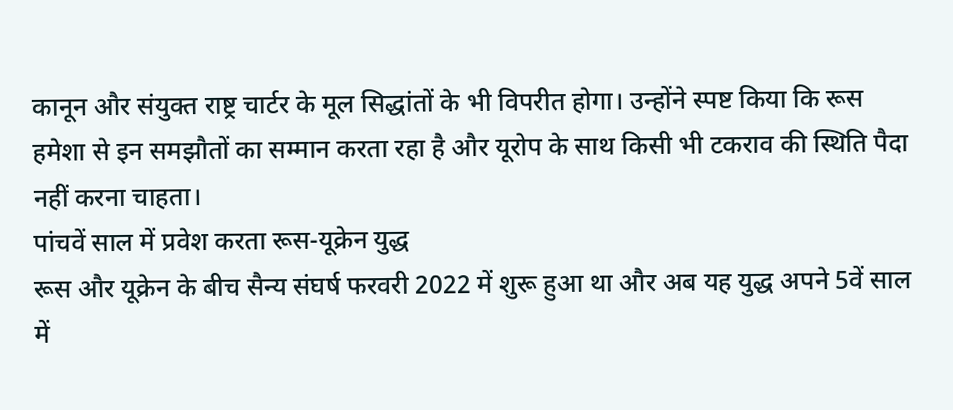कानून और संयुक्त राष्ट्र चार्टर के मूल सिद्धांतों के भी विपरीत होगा। उन्होंने स्पष्ट किया कि रूस हमेशा से इन समझौतों का सम्मान करता रहा है और यूरोप के साथ किसी भी टकराव की स्थिति पैदा नहीं करना चाहता।
पांचवें साल में प्रवेश करता रूस-यूक्रेन युद्ध
रूस और यूक्रेन के बीच सैन्य संघर्ष फरवरी 2022 में शुरू हुआ था और अब यह युद्ध अपने 5वें साल में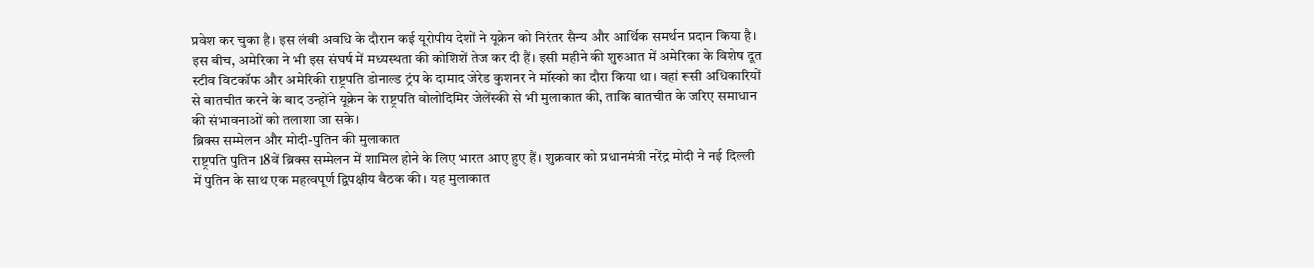प्रवेश कर चुका है। इस लंबी अवधि के दौरान कई यूरोपीय देशों ने यूक्रेन को निरंतर सैन्य और आर्थिक समर्थन प्रदान किया है। इस बीच, अमेरिका ने भी इस संघर्ष में मध्यस्थता की कोशिशें तेज कर दी हैं। इसी महीने की शुरुआत में अमेरिका के विशेष दूत स्टीव विटकॉफ और अमेरिकी राष्ट्रपति डोनाल्ड ट्रंप के दामाद जेरेड कुशनर ने मॉस्को का दौरा किया था। वहां रूसी अधिकारियों से बातचीत करने के बाद उन्होंने यूक्रेन के राष्ट्रपति वोलोदिमिर जेलेंस्की से भी मुलाकात की, ताकि बातचीत के जरिए समाधान की संभावनाओं को तलाशा जा सके।
ब्रिक्स सम्मेलन और मोदी-पुतिन की मुलाकात
राष्ट्रपति पुतिन 18वें ब्रिक्स सम्मेलन में शामिल होने के लिए भारत आए हुए हैं। शुक्रवार को प्रधानमंत्री नरेंद्र मोदी ने नई दिल्ली में पुतिन के साथ एक महत्वपूर्ण द्विपक्षीय बैठक की। यह मुलाकात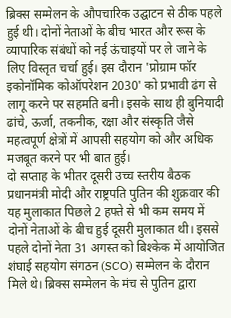ब्रिक्स सम्मेलन के औपचारिक उद्घाटन से ठीक पहले हुई थी। दोनों नेताओं के बीच भारत और रूस के व्यापारिक संबंधों को नई ऊंचाइयों पर ले जाने के लिए विस्तृत चर्चा हुई। इस दौरान 'प्रोग्राम फॉर इकोनॉमिक कोऑपरेशन 2030' को प्रभावी ढंग से लागू करने पर सहमति बनी। इसके साथ ही बुनियादी ढांचे, ऊर्जा, तकनीक, रक्षा और संस्कृति जैसे महत्वपूर्ण क्षेत्रों में आपसी सहयोग को और अधिक मजबूत करने पर भी बात हुई।
दो सप्ताह के भीतर दूसरी उच्च स्तरीय बैठक
प्रधानमंत्री मोदी और राष्ट्रपति पुतिन की शुक्रवार की यह मुलाकात पिछले 2 हफ्ते से भी कम समय में दोनों नेताओं के बीच हुई दूसरी मुलाकात थी। इससे पहले दोनों नेता 31 अगस्त को बिश्केक में आयोजित शंघाई सहयोग संगठन (SCO) सम्मेलन के दौरान मिले थे। ब्रिक्स सम्मेलन के मंच से पुतिन द्वारा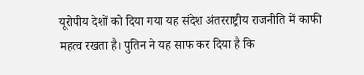यूरोपीय देशों को दिया गया यह संदेश अंतरराष्ट्रीय राजनीति में काफी महत्व रखता है। पुतिन ने यह साफ कर दिया है कि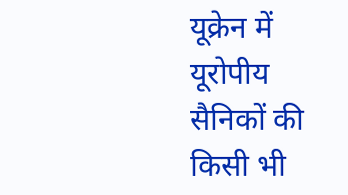यूक्रेन में यूरोपीय सैनिकों की किसी भी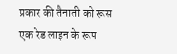प्रकार की तैनाती को रूस एक रेड लाइन के रूप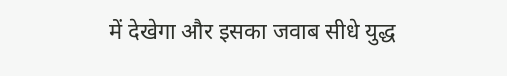में देखेगा और इसका जवाब सीधे युद्ध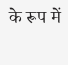के रूप में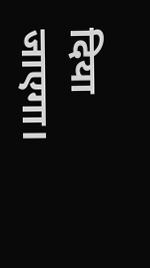दिया जाएगा।